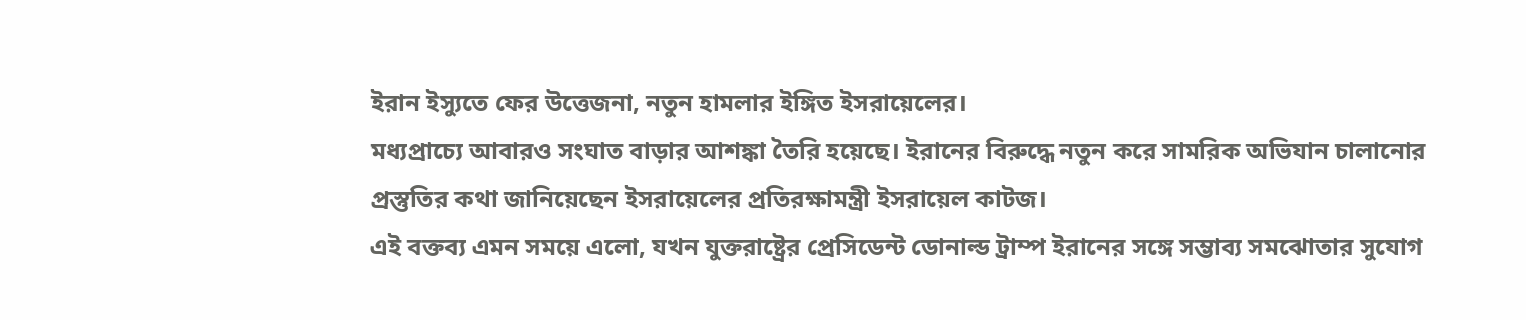ইরান ইস্যুতে ফের উত্তেজনা, নতুন হামলার ইঙ্গিত ইসরায়েলের।
মধ্যপ্রাচ্যে আবারও সংঘাত বাড়ার আশঙ্কা তৈরি হয়েছে। ইরানের বিরুদ্ধে নতুন করে সামরিক অভিযান চালানোর প্রস্তুতির কথা জানিয়েছেন ইসরায়েলের প্রতিরক্ষামন্ত্রী ইসরায়েল কাটজ।
এই বক্তব্য এমন সময়ে এলো, যখন যুক্তরাষ্ট্রের প্রেসিডেন্ট ডোনাল্ড ট্রাম্প ইরানের সঙ্গে সম্ভাব্য সমঝোতার সুযোগ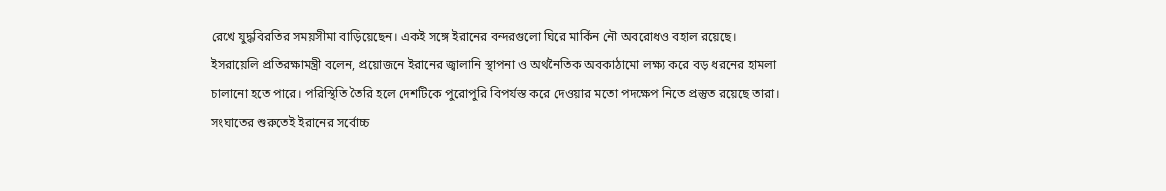রেখে যুদ্ধবিরতির সময়সীমা বাড়িয়েছেন। একই সঙ্গে ইরানের বন্দরগুলো ঘিরে মার্কিন নৌ অবরোধও বহাল রয়েছে।
ইসরায়েলি প্রতিরক্ষামন্ত্রী বলেন, প্রয়োজনে ইরানের জ্বালানি স্থাপনা ও অর্থনৈতিক অবকাঠামো লক্ষ্য করে বড় ধরনের হামলা চালানো হতে পারে। পরিস্থিতি তৈরি হলে দেশটিকে পুরোপুরি বিপর্যস্ত করে দেওয়ার মতো পদক্ষেপ নিতে প্রস্তুত রয়েছে তারা।
সংঘাতের শুরুতেই ইরানের সর্বোচ্চ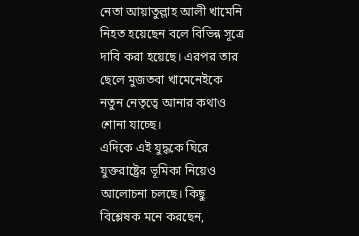নেতা আয়াতুল্লাহ আলী খামেনি নিহত হয়েছেন বলে বিভিন্ন সূত্রে দাবি করা হয়েছে। এরপর তার ছেলে মুজতবা খামেনেইকে নতুন নেতৃত্বে আনার কথাও শোনা যাচ্ছে।
এদিকে এই যুদ্ধকে ঘিরে যুক্তরাষ্ট্রের ভূমিকা নিয়েও আলোচনা চলছে। কিছু বিশ্লেষক মনে করছেন,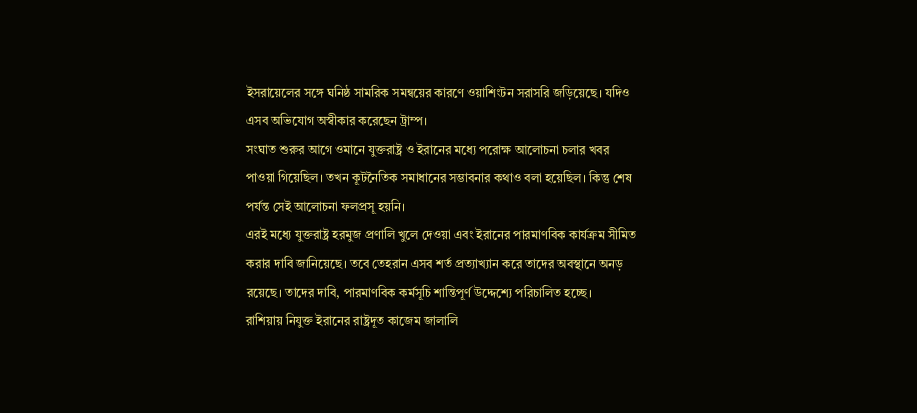ইসরায়েলের সঙ্গে ঘনিষ্ঠ সামরিক সমন্বয়ের কারণে ওয়াশিংটন সরাসরি জড়িয়েছে। যদিও এসব অভিযোগ অস্বীকার করেছেন ট্রাম্প।
সংঘাত শুরুর আগে ওমানে যুক্তরাষ্ট্র ও ইরানের মধ্যে পরোক্ষ আলোচনা চলার খবর পাওয়া গিয়েছিল। তখন কূটনৈতিক সমাধানের সম্ভাবনার কথাও বলা হয়েছিল। কিন্তু শেষ পর্যন্ত সেই আলোচনা ফলপ্রসূ হয়নি।
এরই মধ্যে যুক্তরাষ্ট্র হরমুজ প্রণালি খুলে দেওয়া এবং ইরানের পারমাণবিক কার্যক্রম সীমিত করার দাবি জানিয়েছে। তবে তেহরান এসব শর্ত প্রত্যাখ্যান করে তাদের অবস্থানে অনড় রয়েছে। তাদের দাবি, পারমাণবিক কর্মসূচি শান্তিপূর্ণ উদ্দেশ্যে পরিচালিত হচ্ছে।
রাশিয়ায় নিযুক্ত ইরানের রাষ্ট্রদূত কাজেম জালালি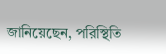জানিয়েছেন, পরিস্থিতি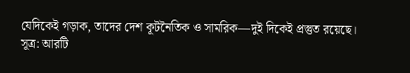যেদিকেই গড়াক, তাদের দেশ কূটনৈতিক ও সামরিক—দুই দিকেই প্রস্তুত রয়েছে।
সূত্র: আরটি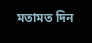মতামত দিন